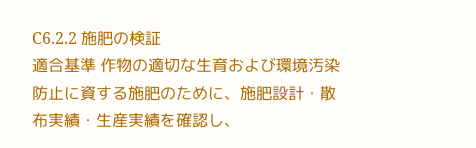C6.2.2 施肥の検証
適合基準 作物の適切な生育および環境汚染防止に資する施肥のために、施肥設計・散布実績・生産実績を確認し、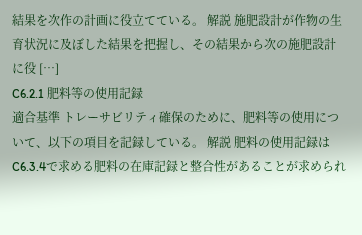結果を次作の計画に役立てている。 解説 施肥設計が作物の生育状況に及ぼした結果を把握し、その結果から次の施肥設計に役 […]
C6.2.1 肥料等の使用記録
適合基準 トレーサビリティ確保のために、肥料等の使用について、以下の項目を記録している。 解説 肥料の使用記録はC6.3.4で求める肥料の在庫記録と整合性があることが求められ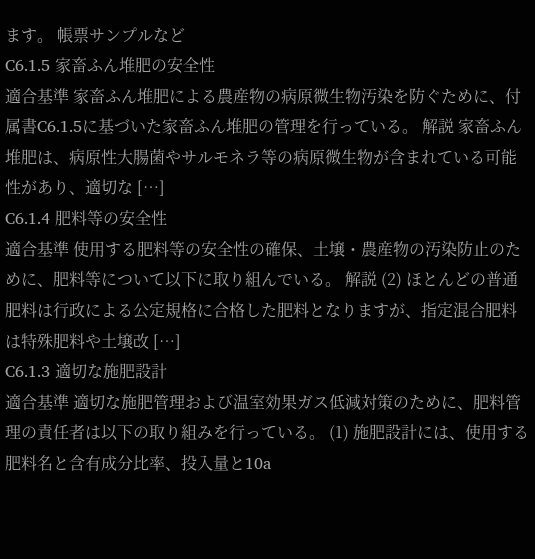ます。 帳票サンプルなど
C6.1.5 家畜ふん堆肥の安全性
適合基準 家畜ふん堆肥による農産物の病原微生物汚染を防ぐために、付属書C6.1.5に基づいた家畜ふん堆肥の管理を行っている。 解説 家畜ふん堆肥は、病原性大腸菌やサルモネラ等の病原微生物が含まれている可能性があり、適切な […]
C6.1.4 肥料等の安全性
適合基準 使用する肥料等の安全性の確保、土壌・農産物の汚染防止のために、肥料等について以下に取り組んでいる。 解説 (2) ほとんどの普通肥料は行政による公定規格に合格した肥料となりますが、指定混合肥料は特殊肥料や土壌改 […]
C6.1.3 適切な施肥設計
適合基準 適切な施肥管理および温室効果ガス低減対策のために、肥料管理の責任者は以下の取り組みを行っている。 (1) 施肥設計には、使用する肥料名と含有成分比率、投入量と10a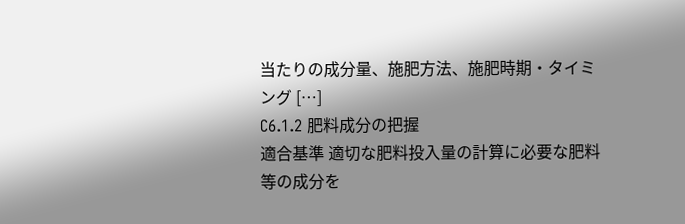当たりの成分量、施肥方法、施肥時期・タイミング […]
C6.1.2 肥料成分の把握
適合基準 適切な肥料投入量の計算に必要な肥料等の成分を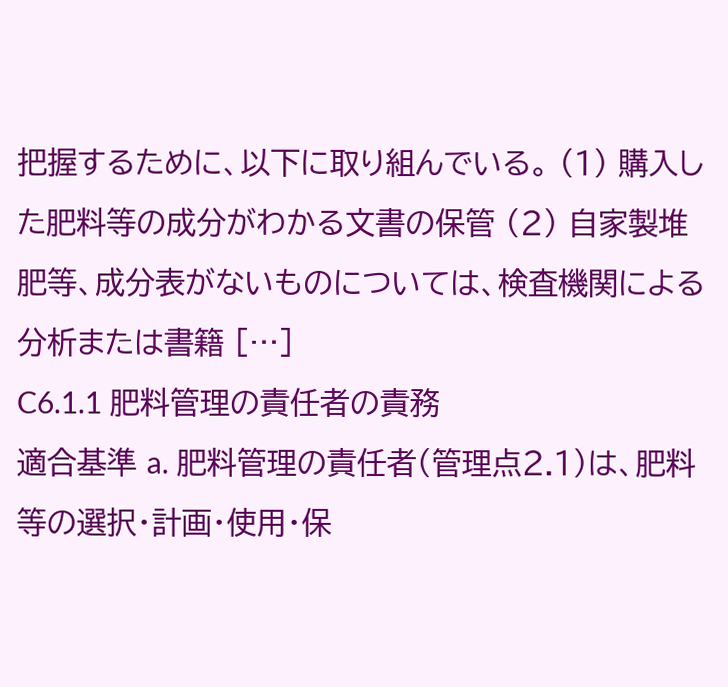把握するために、以下に取り組んでいる。 (1) 購入した肥料等の成分がわかる文書の保管 (2) 自家製堆肥等、成分表がないものについては、検査機関による分析または書籍 […]
C6.1.1 肥料管理の責任者の責務
適合基準 a. 肥料管理の責任者(管理点2.1)は、肥料等の選択・計画・使用・保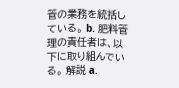管の業務を統括している。 b. 肥料管理の責任者は、以下に取り組んでいる。 解説 a.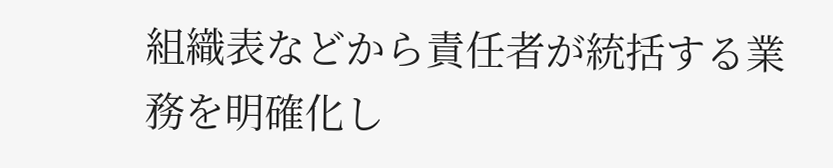組織表などから責任者が統括する業務を明確化し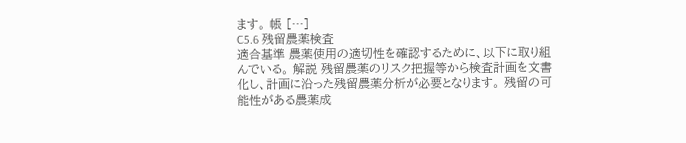ます。 帳 […]
C5.6 残留農薬検査
適合基準 農薬使用の適切性を確認するために、以下に取り組んでいる。 解説 残留農薬のリスク把握等から検査計画を文書化し、計画に沿った残留農薬分析が必要となります。 残留の可能性がある農薬成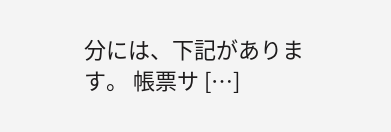分には、下記があります。 帳票サ […]